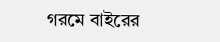গরমে বাইরের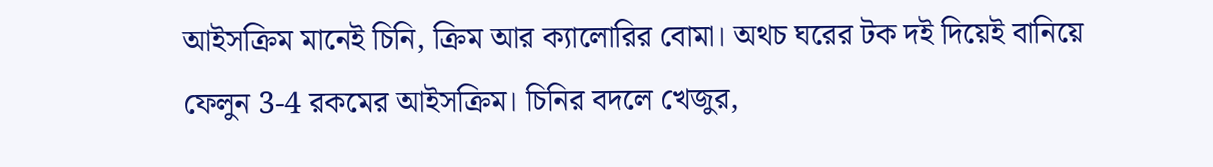আইসক্রিম মানেই চিনি, ক্রিম আর ক্যালোরির বোমা। অথচ ঘরের টক দই দিয়েই বানিয়ে ফেলুন 3-4 রকমের আইসক্রিম। চিনির বদলে খেজুর,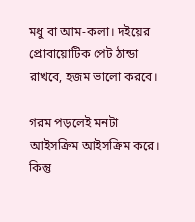মধু বা আম-কলা। দইয়ের প্রোবায়োটিক পেট ঠান্ডা রাখবে, হজম ভালো করবে।

গরম পড়লেই মনটা আইসক্রিম আইসক্রিম করে। কিন্তু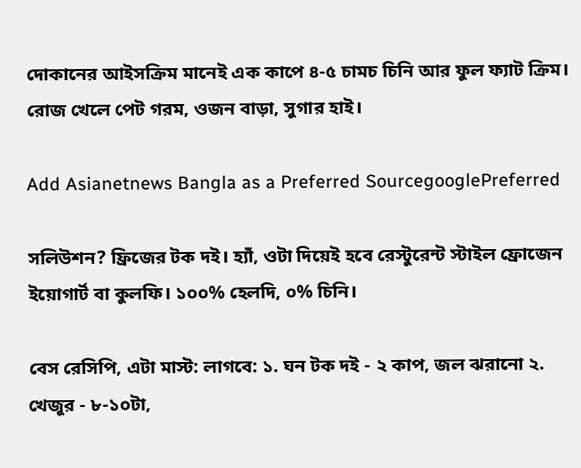দোকানের আইসক্রিম মানেই এক কাপে ৪-৫ চামচ চিনি আর ফুল ফ্যাট ক্রিম। রোজ খেলে পেট গরম, ওজন বাড়া, সুগার হাই।

Add Asianetnews Bangla as a Preferred SourcegooglePreferred

সলিউশন? ফ্রিজের টক দই। হ্যাঁ, ওটা দিয়েই হবে রেস্টুরেন্ট স্টাইল ফ্রোজেন ইয়োগার্ট বা কুলফি। ১০০% হেলদি, ০% চিনি।

বেস রেসিপি, এটা মাস্ট: লাগবে: ১. ঘন টক দই - ২ কাপ, জল ঝরানো ২. খেজুর - ৮-১০টা,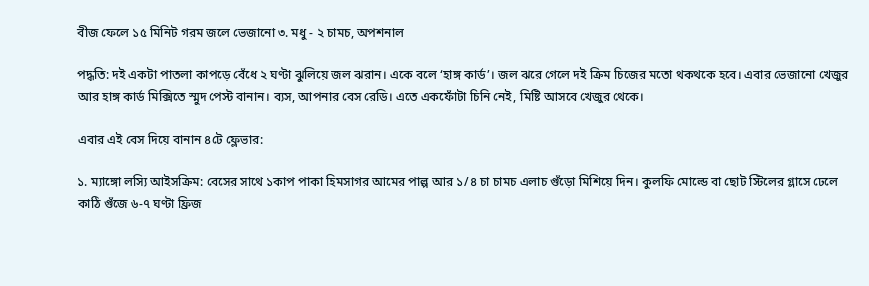বীজ ফেলে ১৫ মিনিট গরম জলে ভেজানো ৩. মধু - ২ চামচ, অপশনাল

পদ্ধতি: দই একটা পাতলা কাপড়ে বেঁধে ২ ঘণ্টা ঝুলিয়ে জল ঝরান। একে বলে ‘হাঙ্গ কার্ড’। জল ঝরে গেলে দই ক্রিম চিজের মতো থকথকে হবে। এবার ভেজানো খেজুর আর হাঙ্গ কার্ড মিক্সিতে স্মুদ পেস্ট বানান। ব্যস, আপনার বেস রেডি। এতে একফোঁটা চিনি নেই, মিষ্টি আসবে খেজুর থেকে।

এবার এই বেস দিয়ে বানান ৪টে ফ্লেভার:

১. ম্যাঙ্গো লস্যি আইসক্রিম: বেসের সাথে ১কাপ পাকা হিমসাগর আমের পাল্প আর ১/৪ চা চামচ এলাচ গুঁড়ো মিশিয়ে দিন। কুলফি মোল্ডে বা ছোট স্টিলের গ্লাসে ঢেলে কাঠি গুঁজে ৬-৭ ঘণ্টা ফ্রিজ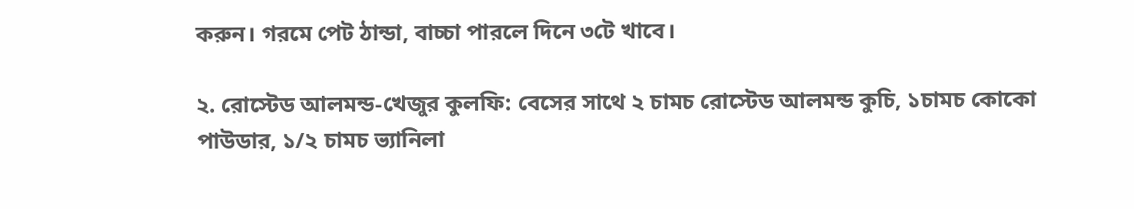করুন। গরমে পেট ঠান্ডা, বাচ্চা পারলে দিনে ৩টে খাবে।

২. রোস্টেড আলমন্ড-খেজুর কুলফি: বেসের সাথে ২ চামচ রোস্টেড আলমন্ড কুচি, ১চামচ কোকো পাউডার, ১/২ চামচ ভ্যানিলা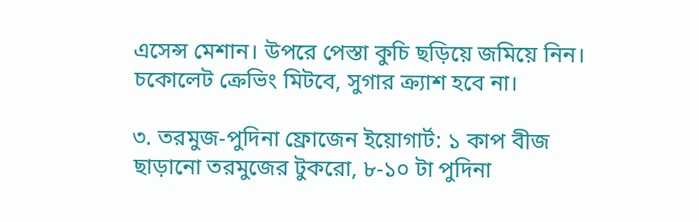এসেন্স মেশান। উপরে পেস্তা কুচি ছড়িয়ে জমিয়ে নিন। চকোলেট ক্রেভিং মিটবে, সুগার ক্র্যাশ হবে না।

৩. তরমুজ-পুদিনা ফ্রোজেন ইয়োগার্ট: ১ কাপ বীজ ছাড়ানো তরমুজের টুকরো, ৮-১০ টা পুদিনা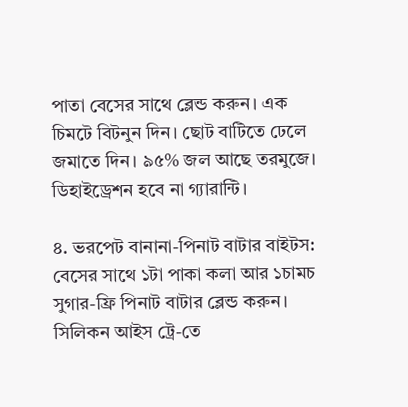পাতা বেসের সাথে ব্লেন্ড করুন। এক চিমটে বিটনুন দিন। ছোট বাটিতে ঢেলে জমাতে দিন। ৯৫% জল আছে তরমুজে। ডিহাইড্রেশন হবে না গ্যারান্টি।

৪. ভরপেট বানানা-পিনাট বাটার বাইটস: বেসের সাথে ১টা পাকা কলা আর ১চামচ সুগার-ফ্রি পিনাট বাটার ব্লেন্ড করুন। সিলিকন আইস ট্রে-তে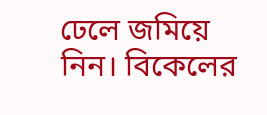ঢেলে জমিয়ে নিন। বিকেলের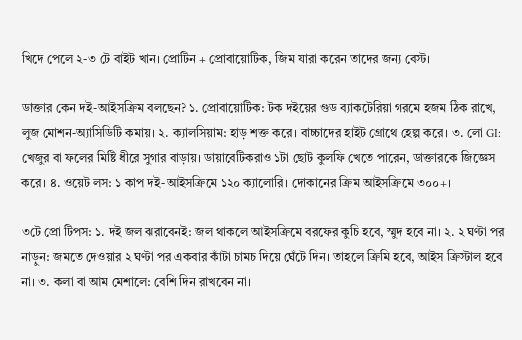খিদে পেলে ২-৩ টে বাইট খান। প্রোটিন + প্রোবায়োটিক, জিম যারা করেন তাদের জন্য বেস্ট।

ডাক্তার কেন দই-আইসক্রিম বলছেন? ১. প্রোবায়োটিক: টক দইয়ের গুড ব্যাকটেরিয়া গরমে হজম ঠিক রাখে, লুজ মোশন-অ্যাসিডিটি কমায়। ২. ক্যালসিয়াম: হাড় শক্ত করে। বাচ্চাদের হাইট গ্রোথে হেল্প করে। ৩. লো GI: খেজুর বা ফলের মিষ্টি ধীরে সুগার বাড়ায়। ডায়াবেটিকরাও ১টা ছোট কুলফি খেতে পারেন, ডাক্তারকে জিজ্ঞেস করে। ৪. ওয়েট লস: ১ কাপ দই-আইসক্রিমে ১২০ ক্যালোরি। দোকানের ক্রিম আইসক্রিমে ৩০০+।

৩টে প্রো টিপস: ১. দই জল ঝরাবেনই: জল থাকলে আইসক্রিমে বরফের কুচি হবে, স্মুদ হবে না। ২. ২ ঘণ্টা পর নাড়ুন: জমতে দেওয়ার ২ ঘণ্টা পর একবার কাঁটা চামচ দিয়ে ঘেঁটে দিন। তাহলে ক্রিমি হবে, আইস ক্রিস্টাল হবে না। ৩. কলা বা আম মেশালে: বেশি দিন রাখবেন না।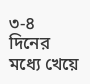৩-৪ দিনের মধ্যে খেয়ে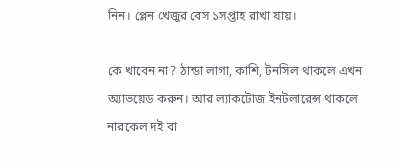নিন। প্লেন খেজুর বেস ১সপ্তাহ রাখা যায়।

কে খাবেন না? ঠান্ডা লাগা, কাশি, টনসিল থাকলে এখন অ্যাভয়েড করুন। আর ল্যাকটোজ ইনটলারেন্স থাকলে নারকেল দই বা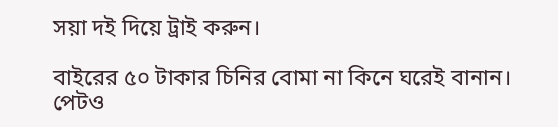সয়া দই দিয়ে ট্রাই করুন।

বাইরের ৫০ টাকার চিনির বোমা না কিনে ঘরেই বানান। পেটও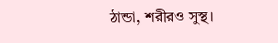ঠান্ডা, শরীরও সুস্থ।